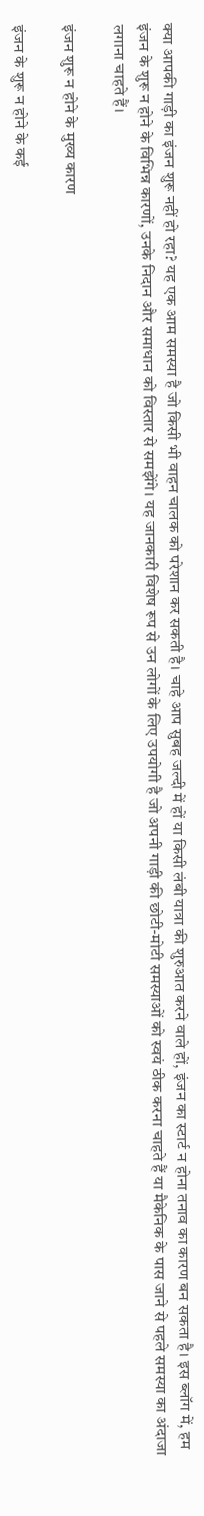क्या आपकी गाड़ी का इंजन शुरू नहीं हो रहा? यह एक आम समस्या है जो किसी भी वाहन चालक को परेशान कर सकती है। चाहे आप सुबह जल्दी में हों या किसी लंबी यात्रा की शुरुआत करने वाले हों, इंजन का स्टार्ट न होना तनाव का कारण बन सकता है। इस ब्लॉग में, हम इंजन के शुरू न होने के विभिन्न कारणों, उनके निदान और समाधान को विस्तार से समझेंगे। यह जानकारी विशेष रूप से उन लोगों के लिए उपयोगी है जो अपनी गाड़ी की छोटी-मोटी समस्याओं को स्वयं ठीक करना चाहते हैं या मैकेनिक के पास जाने से पहले समस्या का अंदाजा लगाना चाहते हैं।

इंजन शुरू न होने के मुख्य कारण

इंजन के शुरू न होने के कई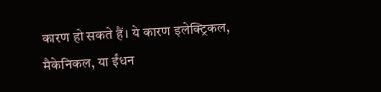कारण हो सकते हैं। ये कारण इलेक्ट्रिकल, मैकेनिकल, या ईंधन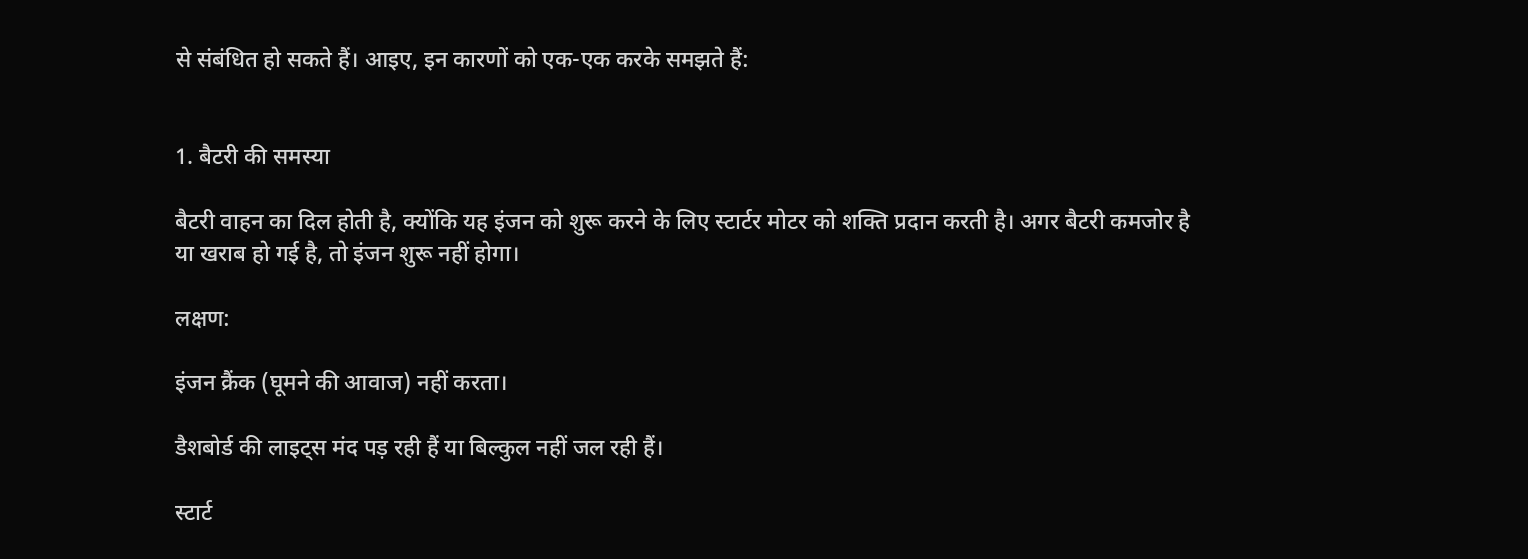से संबंधित हो सकते हैं। आइए, इन कारणों को एक-एक करके समझते हैं:


1. बैटरी की समस्या

बैटरी वाहन का दिल होती है, क्योंकि यह इंजन को शुरू करने के लिए स्टार्टर मोटर को शक्ति प्रदान करती है। अगर बैटरी कमजोर है या खराब हो गई है, तो इंजन शुरू नहीं होगा।

लक्षण:

इंजन क्रैंक (घूमने की आवाज) नहीं करता।

डैशबोर्ड की लाइट्स मंद पड़ रही हैं या बिल्कुल नहीं जल रही हैं।

स्टार्ट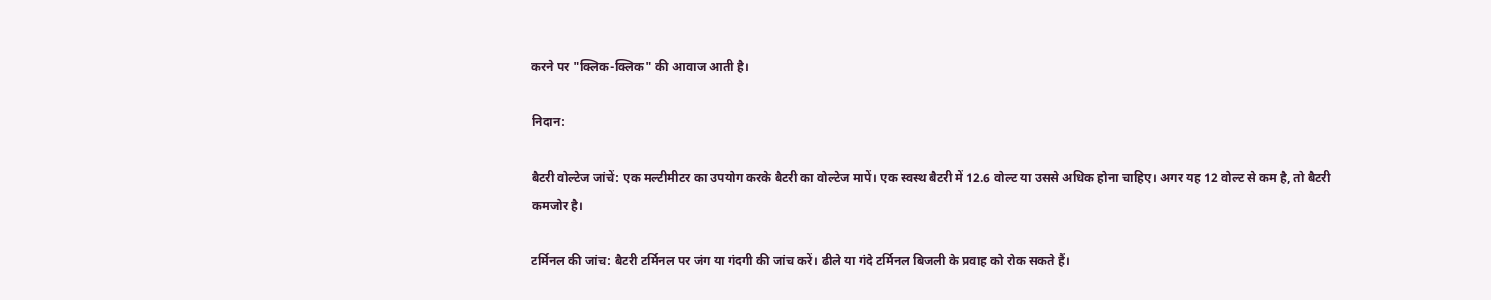करने पर "क्लिक-क्लिक" की आवाज आती है।

निदान:

बैटरी वोल्टेज जांचें: एक मल्टीमीटर का उपयोग करके बैटरी का वोल्टेज मापें। एक स्वस्थ बैटरी में 12.6 वोल्ट या उससे अधिक होना चाहिए। अगर यह 12 वोल्ट से कम है, तो बैटरी कमजोर है।

टर्मिनल की जांच: बैटरी टर्मिनल पर जंग या गंदगी की जांच करें। ढीले या गंदे टर्मिनल बिजली के प्रवाह को रोक सकते हैं।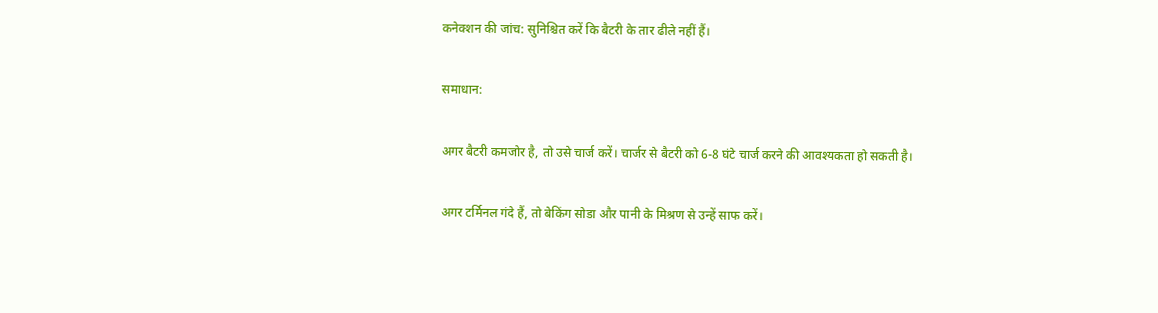कनेक्शन की जांच: सुनिश्चित करें कि बैटरी के तार ढीले नहीं हैं।

समाधान:

अगर बैटरी कमजोर है, तो उसे चार्ज करें। चार्जर से बैटरी को 6-8 घंटे चार्ज करने की आवश्यकता हो सकती है।

अगर टर्मिनल गंदे हैं, तो बेकिंग सोडा और पानी के मिश्रण से उन्हें साफ करें।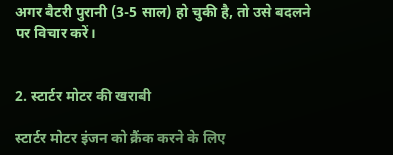अगर बैटरी पुरानी (3-5 साल) हो चुकी है, तो उसे बदलने पर विचार करें।


2. स्टार्टर मोटर की खराबी

स्टार्टर मोटर इंजन को क्रैंक करने के लिए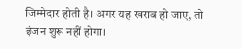जिम्मेदार होती है। अगर यह खराब हो जाए, तो इंजन शुरू नहीं होगा।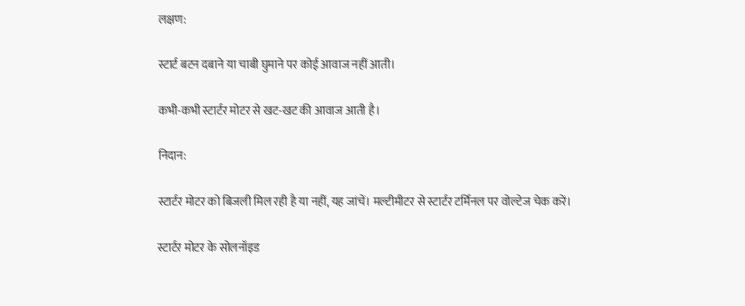लक्षण:

स्टार्ट बटन दबाने या चाबी घुमाने पर कोई आवाज नहीं आती।

कभी-कभी स्टार्टर मोटर से खट-खट की आवाज आती है।

निदान:

स्टार्टर मोटर को बिजली मिल रही है या नहीं, यह जांचें। मल्टीमीटर से स्टार्टर टर्मिनल पर वोल्टेज चेक करें।

स्टार्टर मोटर के सोलनॉइड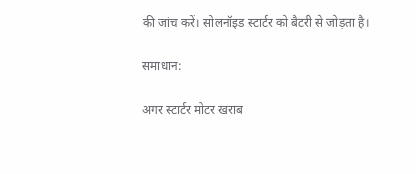की जांच करें। सोलनॉइड स्टार्टर को बैटरी से जोड़ता है।

समाधान:

अगर स्टार्टर मोटर खराब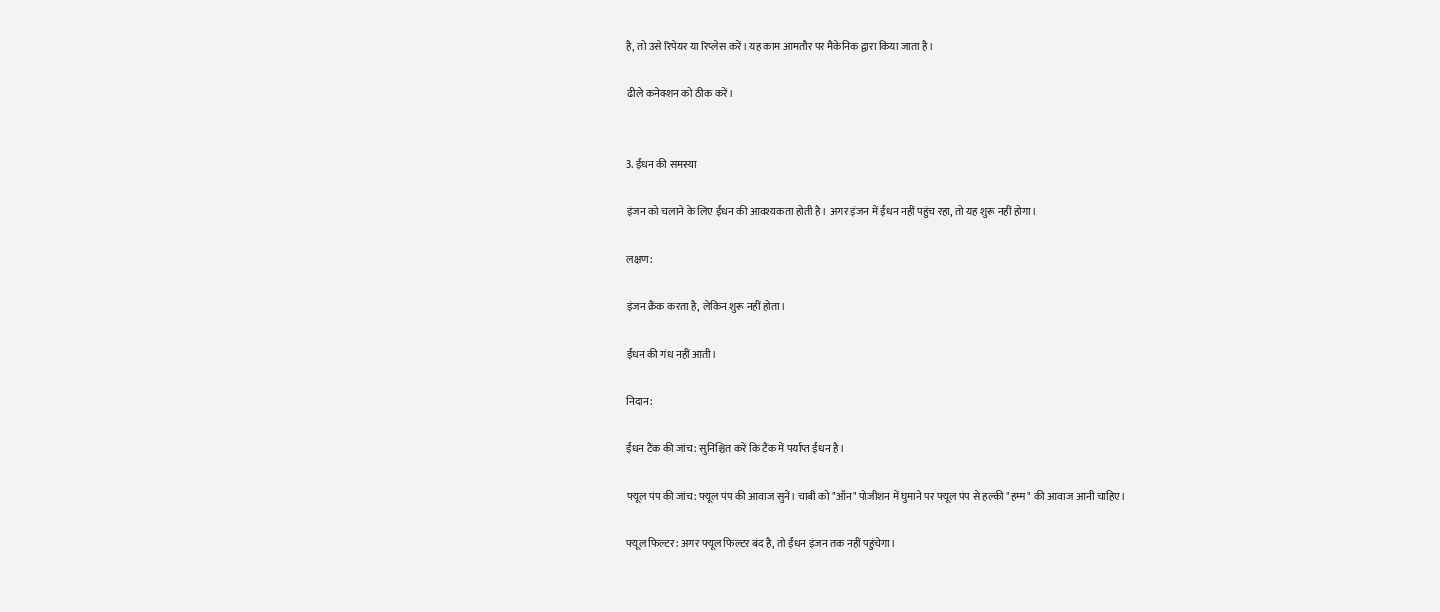है, तो उसे रिपेयर या रिप्लेस करें। यह काम आमतौर पर मैकेनिक द्वारा किया जाता है।

ढीले कनेक्शन को ठीक करें।


3. ईंधन की समस्या

इंजन को चलाने के लिए ईंधन की आवश्यकता होती है। अगर इंजन में ईंधन नहीं पहुंच रहा, तो यह शुरू नहीं होगा।

लक्षण:

इंजन क्रैंक करता है, लेकिन शुरू नहीं होता।

ईंधन की गंध नहीं आती।

निदान:

ईंधन टैंक की जांच: सुनिश्चित करें कि टैंक में पर्याप्त ईंधन है।

फ्यूल पंप की जांच: फ्यूल पंप की आवाज सुनें। चाबी को "ऑन" पोजीशन में घुमाने पर फ्यूल पंप से हल्की "हम्म" की आवाज आनी चाहिए।

फ्यूल फिल्टर: अगर फ्यूल फिल्टर बंद है, तो ईंधन इंजन तक नहीं पहुंचेगा।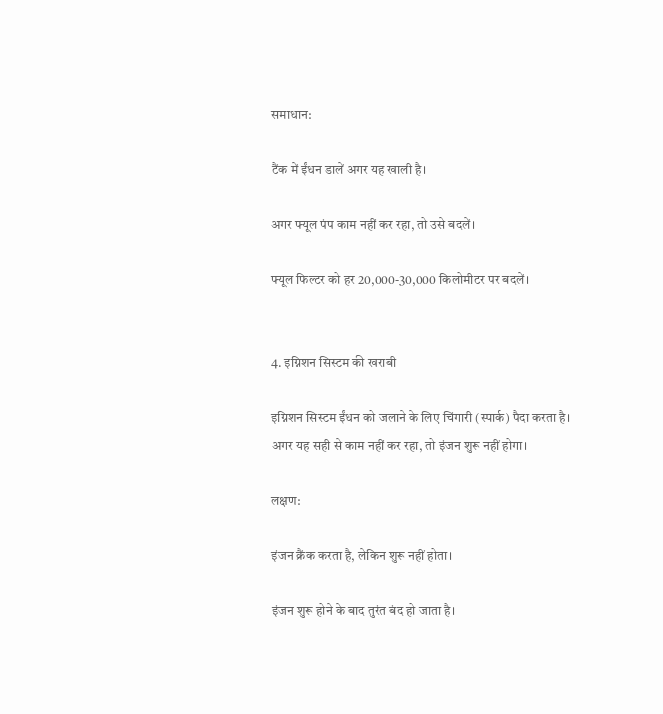समाधान:

टैंक में ईंधन डालें अगर यह खाली है।

अगर फ्यूल पंप काम नहीं कर रहा, तो उसे बदलें।

फ्यूल फिल्टर को हर 20,000-30,000 किलोमीटर पर बदलें।


4. इग्निशन सिस्टम की खराबी

इग्निशन सिस्टम ईंधन को जलाने के लिए चिंगारी (स्पार्क) पैदा करता है। अगर यह सही से काम नहीं कर रहा, तो इंजन शुरू नहीं होगा।

लक्षण:

इंजन क्रैंक करता है, लेकिन शुरू नहीं होता।

इंजन शुरू होने के बाद तुरंत बंद हो जाता है।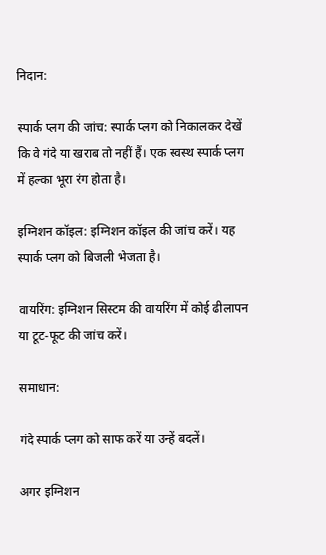निदान:

स्पार्क प्लग की जांच: स्पार्क प्लग को निकालकर देखें कि वे गंदे या खराब तो नहीं हैं। एक स्वस्थ स्पार्क प्लग में हल्का भूरा रंग होता है।

इग्निशन कॉइल: इग्निशन कॉइल की जांच करें। यह स्पार्क प्लग को बिजली भेजता है।

वायरिंग: इग्निशन सिस्टम की वायरिंग में कोई ढीलापन या टूट-फूट की जांच करें।

समाधान:

गंदे स्पार्क प्लग को साफ करें या उन्हें बदलें।

अगर इग्निशन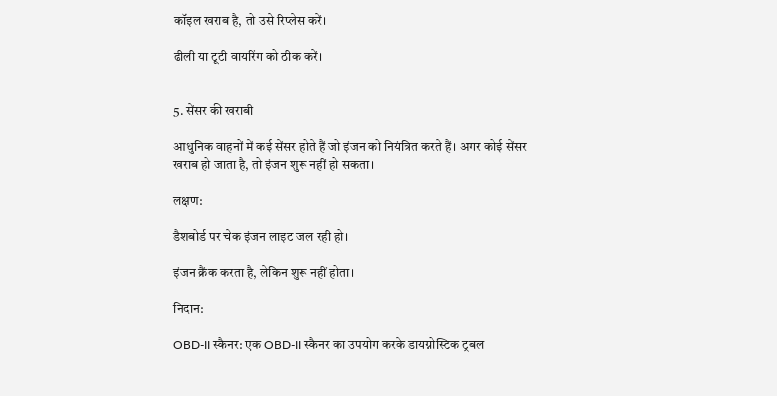कॉइल खराब है, तो उसे रिप्लेस करें।

ढीली या टूटी वायरिंग को ठीक करें।


5. सेंसर की खराबी

आधुनिक वाहनों में कई सेंसर होते हैं जो इंजन को नियंत्रित करते हैं। अगर कोई सेंसर खराब हो जाता है, तो इंजन शुरू नहीं हो सकता।

लक्षण:

डैशबोर्ड पर चेक इंजन लाइट जल रही हो।

इंजन क्रैंक करता है, लेकिन शुरू नहीं होता।

निदान:

OBD-II स्कैनर: एक OBD-II स्कैनर का उपयोग करके डायग्नोस्टिक ट्रबल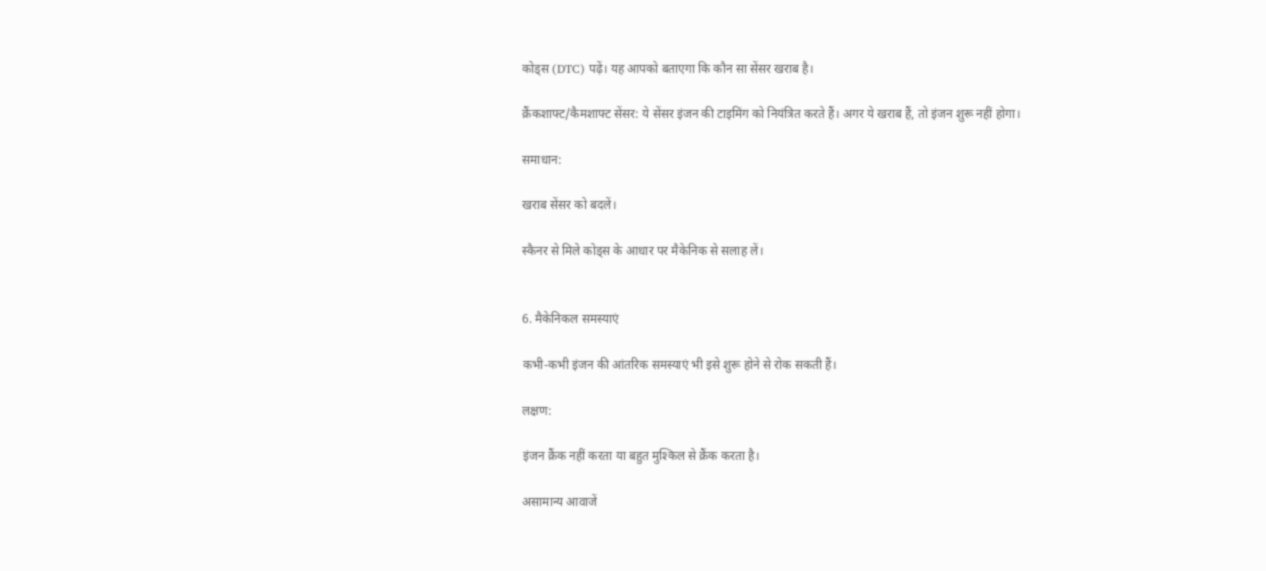कोड्स (DTC) पढ़ें। यह आपको बताएगा कि कौन सा सेंसर खराब है।

क्रैंकशाफ्ट/कैमशाफ्ट सेंसर: ये सेंसर इंजन की टाइमिंग को नियंत्रित करते हैं। अगर ये खराब हैं, तो इंजन शुरू नहीं होगा।

समाधान:

खराब सेंसर को बदलें।

स्कैनर से मिले कोड्स के आधार पर मैकेनिक से सलाह लें।


6. मैकेनिकल समस्याएं

कभी-कभी इंजन की आंतरिक समस्याएं भी इसे शुरू होने से रोक सकती हैं।

लक्षण:

इंजन क्रैंक नहीं करता या बहुत मुश्किल से क्रैंक करता है।

असामान्य आवाजें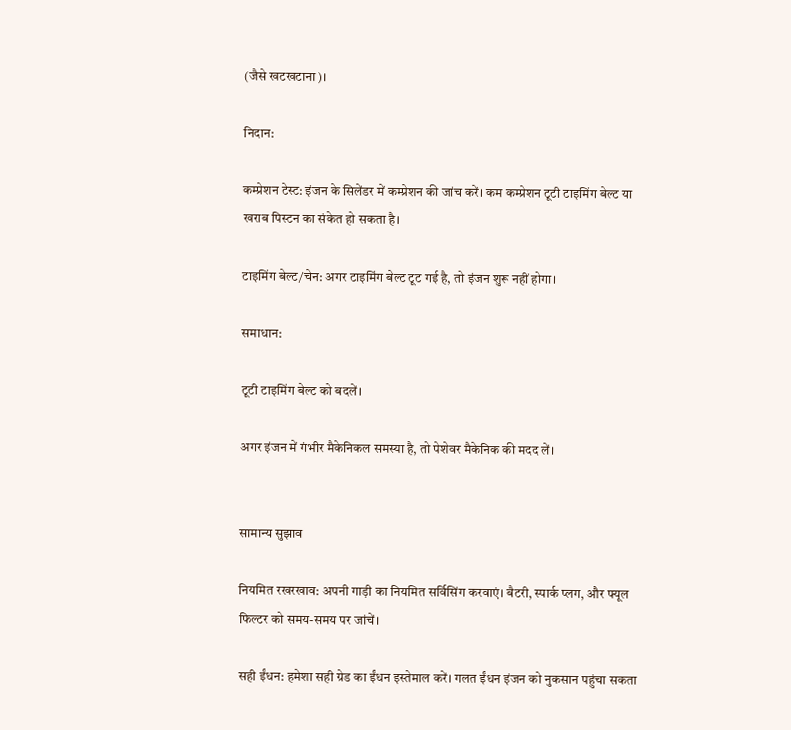(जैसे खटखटाना)।

निदान:

कम्प्रेशन टेस्ट: इंजन के सिलेंडर में कम्प्रेशन की जांच करें। कम कम्प्रेशन टूटी टाइमिंग बेल्ट या खराब पिस्टन का संकेत हो सकता है।

टाइमिंग बेल्ट/चेन: अगर टाइमिंग बेल्ट टूट गई है, तो इंजन शुरू नहीं होगा।

समाधान:

टूटी टाइमिंग बेल्ट को बदलें।

अगर इंजन में गंभीर मैकेनिकल समस्या है, तो पेशेवर मैकेनिक की मदद लें।


सामान्य सुझाव

नियमित रखरखाव: अपनी गाड़ी का नियमित सर्विसिंग करवाएं। बैटरी, स्पार्क प्लग, और फ्यूल फिल्टर को समय-समय पर जांचें।

सही ईंधन: हमेशा सही ग्रेड का ईंधन इस्तेमाल करें। गलत ईंधन इंजन को नुकसान पहुंचा सकता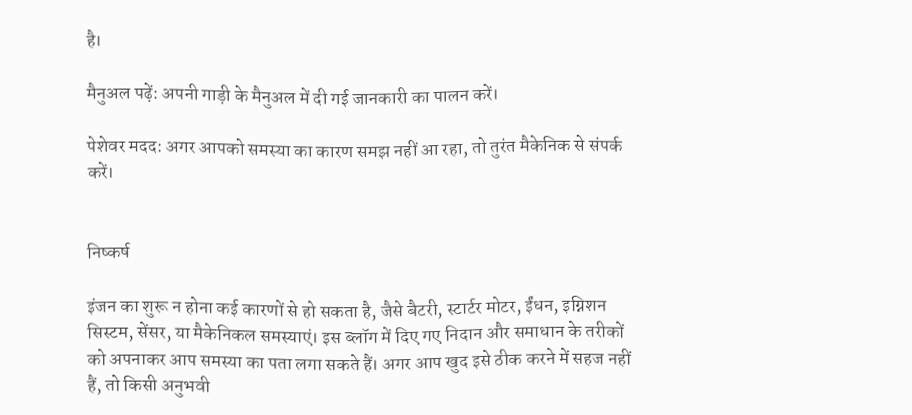है।

मैनुअल पढ़ें: अपनी गाड़ी के मैनुअल में दी गई जानकारी का पालन करें।

पेशेवर मदद: अगर आपको समस्या का कारण समझ नहीं आ रहा, तो तुरंत मैकेनिक से संपर्क करें।


निष्कर्ष

इंजन का शुरू न होना कई कारणों से हो सकता है, जैसे बैटरी, स्टार्टर मोटर, ईंधन, इग्निशन सिस्टम, सेंसर, या मैकेनिकल समस्याएं। इस ब्लॉग में दिए गए निदान और समाधान के तरीकों को अपनाकर आप समस्या का पता लगा सकते हैं। अगर आप खुद इसे ठीक करने में सहज नहीं हैं, तो किसी अनुभवी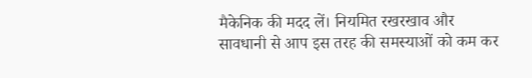मैकेनिक की मदद लें। नियमित रखरखाव और सावधानी से आप इस तरह की समस्याओं को कम कर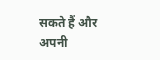सकते हैं और अपनी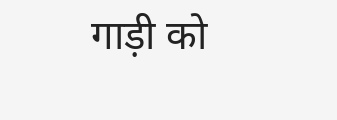गाड़ी को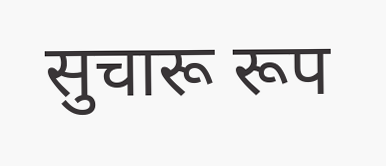सुचारू रूप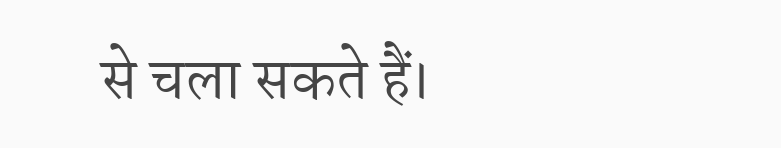से चला सकते हैं।